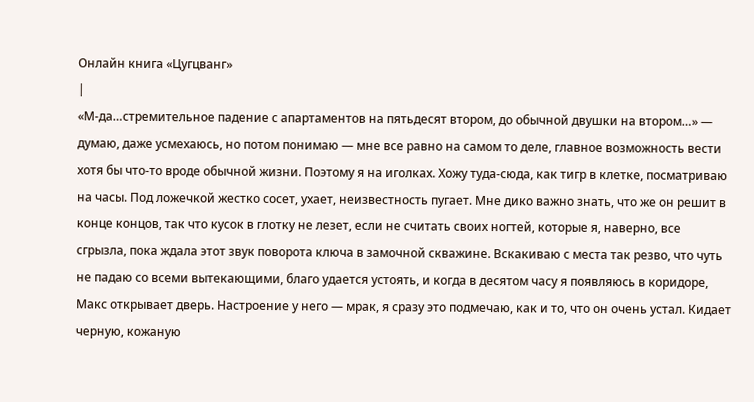Онлайн книга «Цугцванг»
|
«М-да…стремительное падение с апартаментов на пятьдесят втором, до обычной двушки на втором…» — думаю, даже усмехаюсь, но потом понимаю — мне все равно на самом то деле, главное возможность вести хотя бы что-то вроде обычной жизни. Поэтому я на иголках. Хожу туда-сюда, как тигр в клетке, посматриваю на часы. Под ложечкой жестко сосет, ухает, неизвестность пугает. Мне дико важно знать, что же он решит в конце концов, так что кусок в глотку не лезет, если не считать своих ногтей, которые я, наверно, все сгрызла, пока ждала этот звук поворота ключа в замочной скважине. Вскакиваю с места так резво, что чуть не падаю со всеми вытекающими, благо удается устоять, и когда в десятом часу я появляюсь в коридоре, Макс открывает дверь. Настроение у него — мрак, я сразу это подмечаю, как и то, что он очень устал. Кидает черную, кожаную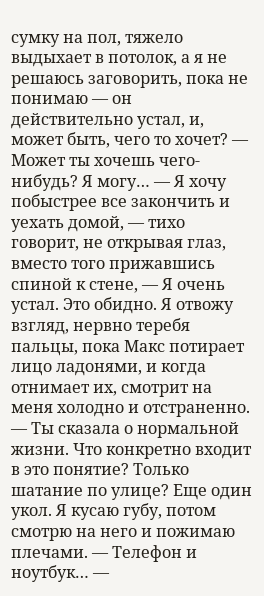сумку на пол, тяжело выдыхает в потолок, а я не решаюсь заговорить, пока не понимаю — он действительно устал, и, может быть, чего то хочет? — Может ты хочешь чего-нибудь? Я могу… — Я хочу побыстрее все закончить и уехать домой, — тихо говорит, не открывая глаз, вместо того прижавшись спиной к стене, — Я очень устал. Это обидно. Я отвожу взгляд, нервно теребя пальцы, пока Макс потирает лицо ладонями, и когда отнимает их, смотрит на меня холодно и отстраненно. — Ты сказала о нормальной жизни. Что конкретно входит в это понятие? Только шатание по улице? Еще один укол. Я кусаю губу, потом смотрю на него и пожимаю плечами. — Телефон и ноутбук… —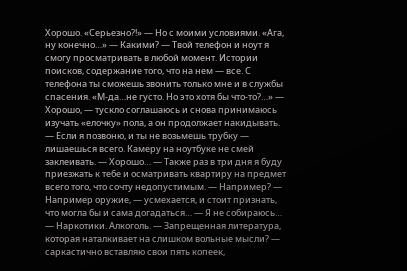Хорошо. «Серьезно?!» — Но с моими условиями. «Ага, ну конечно…» — Какими? — Твой телефон и ноут я смогу просматривать в любой момент. Истории поисков, содержание того, что на нем — все. С телефона ты сможешь звонить только мне и в службы спасения. «М-да…не густо. Но это хотя бы что-то?…» — Хорошо, — тускло соглашаюсь и снова принимаюсь изучать «елочку» пола, а он продолжает накидывать. — Если я позвоню, и ты не возьмешь трубку — лишаешься всего. Камеру на ноутбуке не смей заклеивать. — Хорошо… — Также раз в три дня я буду приезжать к тебе и осматривать квартиру на предмет всего того, что сочту недопустимым. — Например? — Например оружие, — усмехается, и стоит признать, что могла бы и сама догадаться… — Я не собираюсь… — Наркотики. Алкоголь. — Запрещенная литература, которая наталкивает на слишком вольные мысли? — саркастично вставляю свои пять копеек,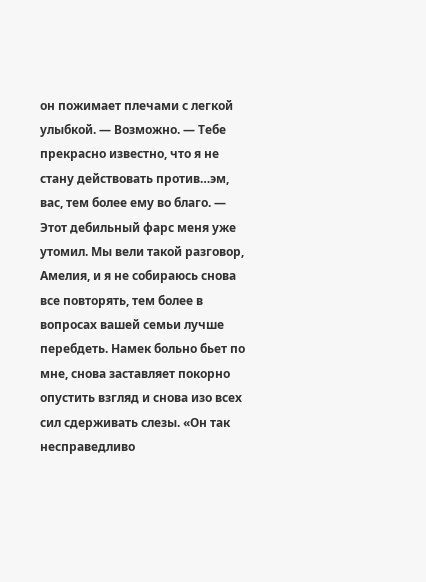он пожимает плечами с легкой улыбкой. — Возможно. — Тебе прекрасно известно, что я не стану действовать против…эм, вас, тем более ему во благо. — Этот дебильный фарс меня уже утомил. Мы вели такой разговор, Амелия, и я не собираюсь снова все повторять, тем более в вопросах вашей семьи лучше перебдеть. Намек больно бьет по мне, снова заставляет покорно опустить взгляд и снова изо всех сил сдерживать слезы. «Он так несправедливо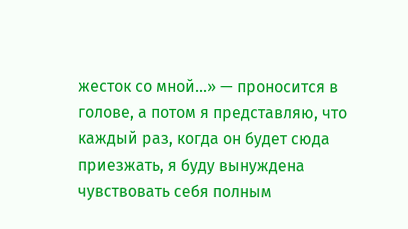жесток со мной…» — проносится в голове, а потом я представляю, что каждый раз, когда он будет сюда приезжать, я буду вынуждена чувствовать себя полным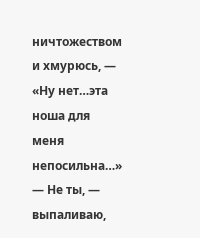ничтожеством и хмурюсь, — «Ну нет…эта ноша для меня непосильна…» — Не ты, — выпаливаю,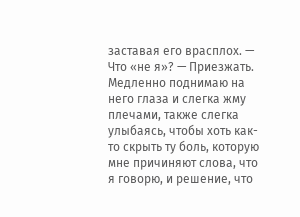заставая его врасплох. — Что «не я»? — Приезжать. Медленно поднимаю на него глаза и слегка жму плечами, также слегка улыбаясь, чтобы хоть как-то скрыть ту боль, которую мне причиняют слова, что я говорю, и решение, что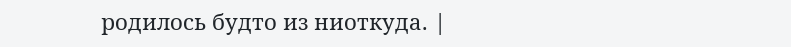родилось будто из ниоткуда. |